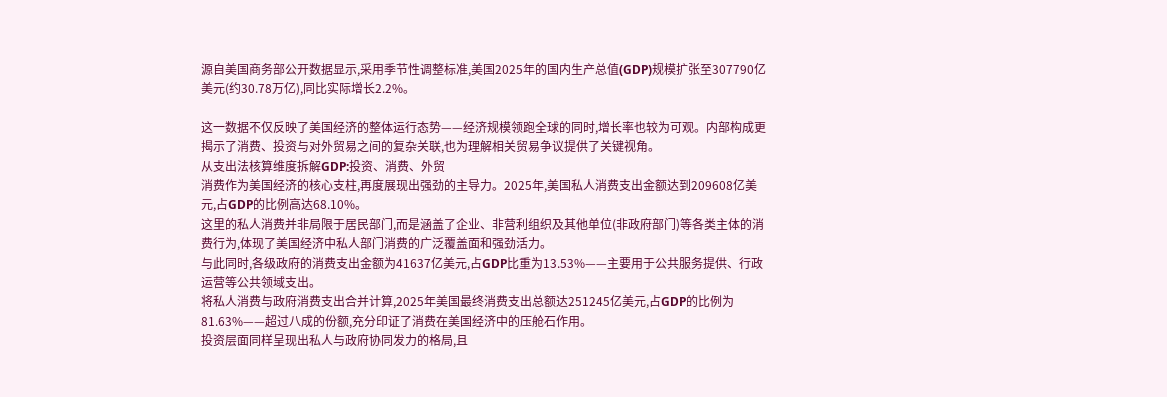源自美国商务部公开数据显示,采用季节性调整标准,美国2025年的国内生产总值(GDP)规模扩张至307790亿美元(约30.78万亿),同比实际增长2.2%。

这一数据不仅反映了美国经济的整体运行态势——经济规模领跑全球的同时,增长率也较为可观。内部构成更揭示了消费、投资与对外贸易之间的复杂关联,也为理解相关贸易争议提供了关键视角。
从支出法核算维度拆解GDP:投资、消费、外贸
消费作为美国经济的核心支柱,再度展现出强劲的主导力。2025年,美国私人消费支出金额达到209608亿美元,占GDP的比例高达68.10%。
这里的私人消费并非局限于居民部门,而是涵盖了企业、非营利组织及其他单位(非政府部门)等各类主体的消费行为,体现了美国经济中私人部门消费的广泛覆盖面和强劲活力。
与此同时,各级政府的消费支出金额为41637亿美元,占GDP比重为13.53%——主要用于公共服务提供、行政运营等公共领域支出。
将私人消费与政府消费支出合并计算,2025年美国最终消费支出总额达251245亿美元,占GDP的比例为81.63%——超过八成的份额,充分印证了消费在美国经济中的压舱石作用。
投资层面同样呈现出私人与政府协同发力的格局,且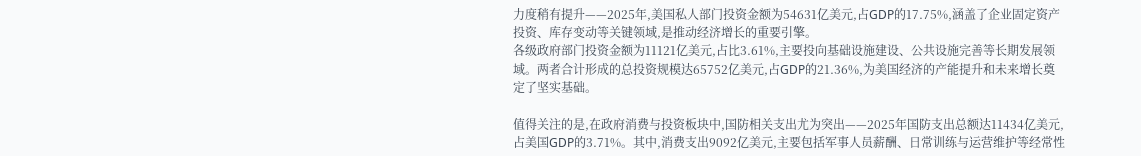力度稍有提升——2025年,美国私人部门投资金额为54631亿美元,占GDP的17.75%,涵盖了企业固定资产投资、库存变动等关键领域,是推动经济增长的重要引擎。
各级政府部门投资金额为11121亿美元,占比3.61%,主要投向基础设施建设、公共设施完善等长期发展领域。两者合计形成的总投资规模达65752亿美元,占GDP的21.36%,为美国经济的产能提升和未来增长奠定了坚实基础。

值得关注的是,在政府消费与投资板块中,国防相关支出尤为突出——2025年国防支出总额达11434亿美元,占美国GDP的3.71%。其中,消费支出9092亿美元,主要包括军事人员薪酬、日常训练与运营维护等经常性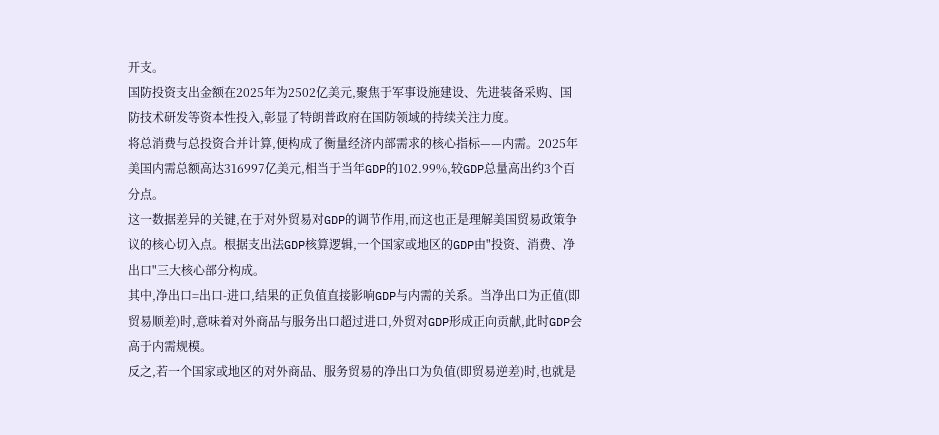开支。
国防投资支出金额在2025年为2502亿美元,聚焦于军事设施建设、先进装备采购、国防技术研发等资本性投入,彰显了特朗普政府在国防领域的持续关注力度。
将总消费与总投资合并计算,便构成了衡量经济内部需求的核心指标——内需。2025年美国内需总额高达316997亿美元,相当于当年GDP的102.99%,较GDP总量高出约3个百分点。
这一数据差异的关键,在于对外贸易对GDP的调节作用,而这也正是理解美国贸易政策争议的核心切入点。根据支出法GDP核算逻辑,一个国家或地区的GDP由"投资、消费、净出口"三大核心部分构成。
其中,净出口=出口-进口,结果的正负值直接影响GDP与内需的关系。当净出口为正值(即贸易顺差)时,意味着对外商品与服务出口超过进口,外贸对GDP形成正向贡献,此时GDP会高于内需规模。
反之,若一个国家或地区的对外商品、服务贸易的净出口为负值(即贸易逆差)时,也就是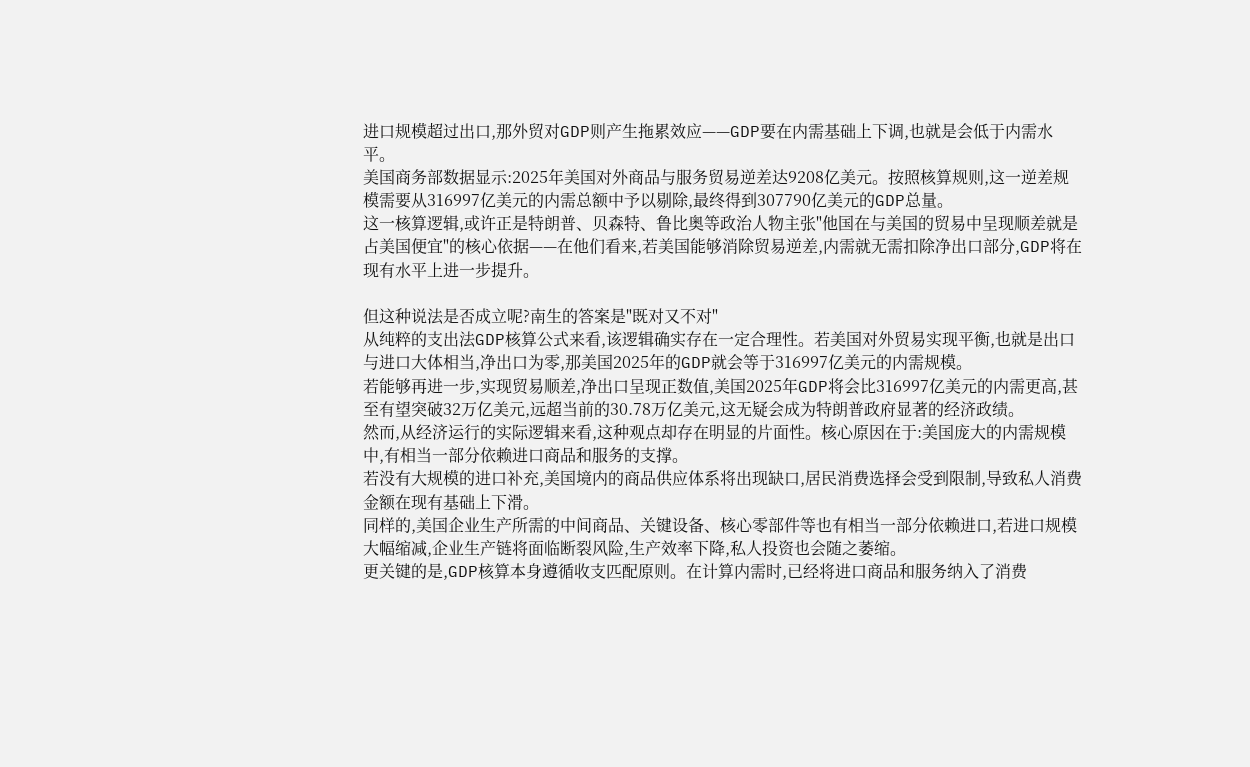进口规模超过出口,那外贸对GDP则产生拖累效应——GDP要在内需基础上下调,也就是会低于内需水平。
美国商务部数据显示:2025年美国对外商品与服务贸易逆差达9208亿美元。按照核算规则,这一逆差规模需要从316997亿美元的内需总额中予以剔除,最终得到307790亿美元的GDP总量。
这一核算逻辑,或许正是特朗普、贝森特、鲁比奥等政治人物主张"他国在与美国的贸易中呈现顺差就是占美国便宜"的核心依据——在他们看来,若美国能够消除贸易逆差,内需就无需扣除净出口部分,GDP将在现有水平上进一步提升。

但这种说法是否成立呢?南生的答案是"既对又不对"
从纯粹的支出法GDP核算公式来看,该逻辑确实存在一定合理性。若美国对外贸易实现平衡,也就是出口与进口大体相当,净出口为零,那美国2025年的GDP就会等于316997亿美元的内需规模。
若能够再进一步,实现贸易顺差,净出口呈现正数值,美国2025年GDP将会比316997亿美元的内需更高,甚至有望突破32万亿美元,远超当前的30.78万亿美元,这无疑会成为特朗普政府显著的经济政绩。
然而,从经济运行的实际逻辑来看,这种观点却存在明显的片面性。核心原因在于:美国庞大的内需规模中,有相当一部分依赖进口商品和服务的支撑。
若没有大规模的进口补充,美国境内的商品供应体系将出现缺口,居民消费选择会受到限制,导致私人消费金额在现有基础上下滑。
同样的,美国企业生产所需的中间商品、关键设备、核心零部件等也有相当一部分依赖进口,若进口规模大幅缩减,企业生产链将面临断裂风险,生产效率下降,私人投资也会随之萎缩。
更关键的是,GDP核算本身遵循收支匹配原则。在计算内需时,已经将进口商品和服务纳入了消费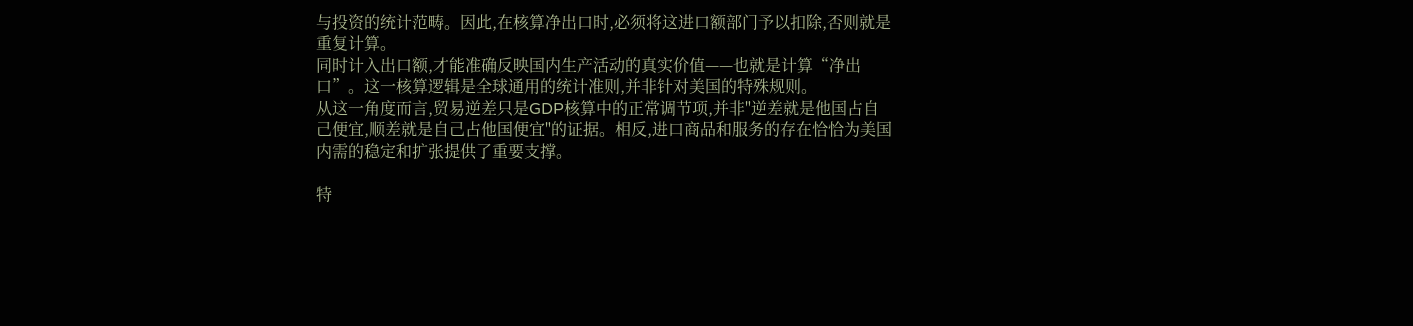与投资的统计范畴。因此,在核算净出口时,必须将这进口额部门予以扣除,否则就是重复计算。
同时计入出口额,才能准确反映国内生产活动的真实价值——也就是计算“净出口”。这一核算逻辑是全球通用的统计准则,并非针对美国的特殊规则。
从这一角度而言,贸易逆差只是GDP核算中的正常调节项,并非"逆差就是他国占自己便宜,顺差就是自己占他国便宜"的证据。相反,进口商品和服务的存在恰恰为美国内需的稳定和扩张提供了重要支撑。

特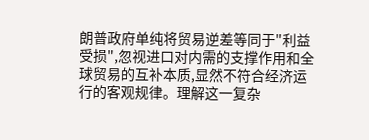朗普政府单纯将贸易逆差等同于"利益受损",忽视进口对内需的支撑作用和全球贸易的互补本质,显然不符合经济运行的客观规律。理解这一复杂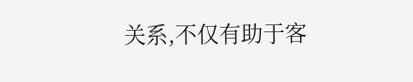关系,不仅有助于客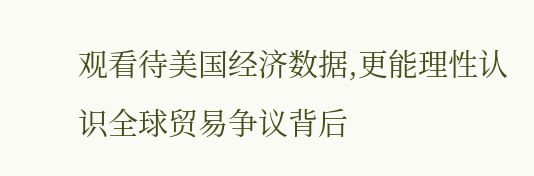观看待美国经济数据,更能理性认识全球贸易争议背后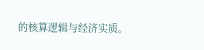的核算逻辑与经济实质。